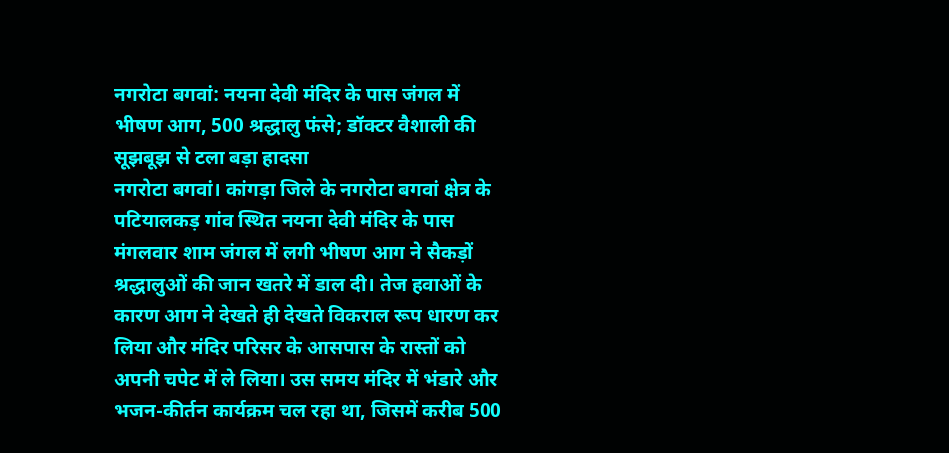नगरोटा बगवां: नयना देवी मंदिर के पास जंगल में भीषण आग, 500 श्रद्धालु फंसे; डॉक्टर वैशाली की सूझबूझ से टला बड़ा हादसा
नगरोटा बगवां। कांगड़ा जिले के नगरोटा बगवां क्षेत्र के पटियालकड़ गांव स्थित नयना देवी मंदिर के पास मंगलवार शाम जंगल में लगी भीषण आग ने सैकड़ों श्रद्धालुओं की जान खतरे में डाल दी। तेज हवाओं के कारण आग ने देखते ही देखते विकराल रूप धारण कर लिया और मंदिर परिसर के आसपास के रास्तों को अपनी चपेट में ले लिया। उस समय मंदिर में भंडारे और भजन-कीर्तन कार्यक्रम चल रहा था, जिसमें करीब 500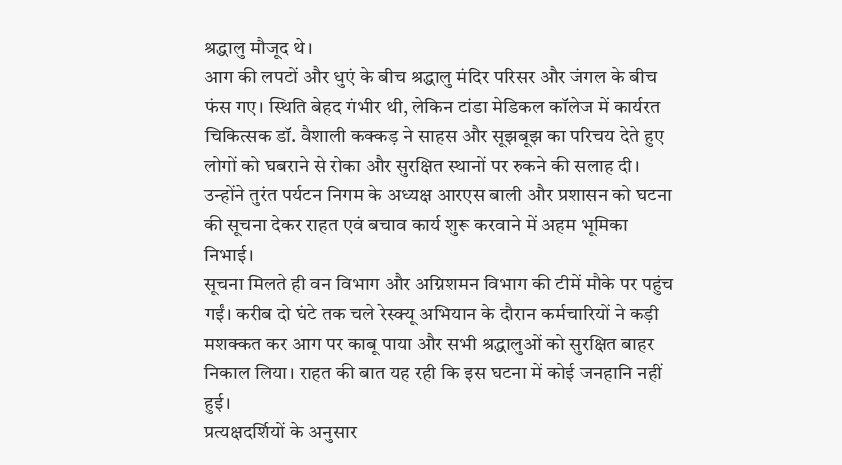श्रद्धालु मौजूद थे।
आग की लपटों और धुएं के बीच श्रद्धालु मंदिर परिसर और जंगल के बीच फंस गए। स्थिति बेहद गंभीर थी, लेकिन टांडा मेडिकल कॉलेज में कार्यरत चिकित्सक डॉ. वैशाली कक्कड़ ने साहस और सूझबूझ का परिचय देते हुए लोगों को घबराने से रोका और सुरक्षित स्थानों पर रुकने की सलाह दी। उन्होंने तुरंत पर्यटन निगम के अध्यक्ष आरएस बाली और प्रशासन को घटना की सूचना देकर राहत एवं बचाव कार्य शुरू करवाने में अहम भूमिका निभाई।
सूचना मिलते ही वन विभाग और अग्निशमन विभाग की टीमें मौके पर पहुंच गईं। करीब दो घंटे तक चले रेस्क्यू अभियान के दौरान कर्मचारियों ने कड़ी मशक्कत कर आग पर काबू पाया और सभी श्रद्धालुओं को सुरक्षित बाहर निकाल लिया। राहत की बात यह रही कि इस घटना में कोई जनहानि नहीं हुई।
प्रत्यक्षदर्शियों के अनुसार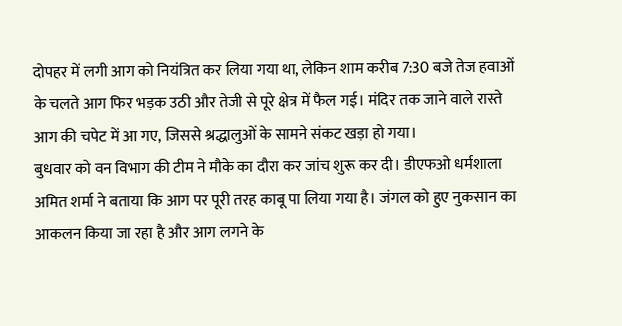दोपहर में लगी आग को नियंत्रित कर लिया गया था, लेकिन शाम करीब 7:30 बजे तेज हवाओं के चलते आग फिर भड़क उठी और तेजी से पूरे क्षेत्र में फैल गई। मंदिर तक जाने वाले रास्ते आग की चपेट में आ गए, जिससे श्रद्धालुओं के सामने संकट खड़ा हो गया।
बुधवार को वन विभाग की टीम ने मौके का दौरा कर जांच शुरू कर दी। डीएफओ धर्मशाला अमित शर्मा ने बताया कि आग पर पूरी तरह काबू पा लिया गया है। जंगल को हुए नुकसान का आकलन किया जा रहा है और आग लगने के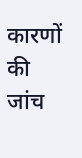कारणों की जांच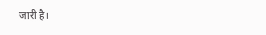जारी है।